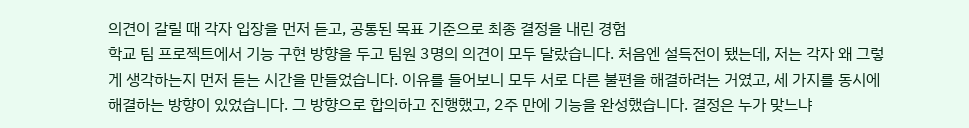의견이 갈릴 때 각자 입장을 먼저 듣고, 공통된 목표 기준으로 최종 결정을 내린 경험
학교 팀 프로젝트에서 기능 구현 방향을 두고 팀원 3명의 의견이 모두 달랐습니다. 처음엔 설득전이 됐는데, 저는 각자 왜 그렇게 생각하는지 먼저 듣는 시간을 만들었습니다. 이유를 들어보니 모두 서로 다른 불편을 해결하려는 거였고, 세 가지를 동시에 해결하는 방향이 있었습니다. 그 방향으로 합의하고 진행했고, 2주 만에 기능을 완성했습니다. 결정은 누가 맞느냐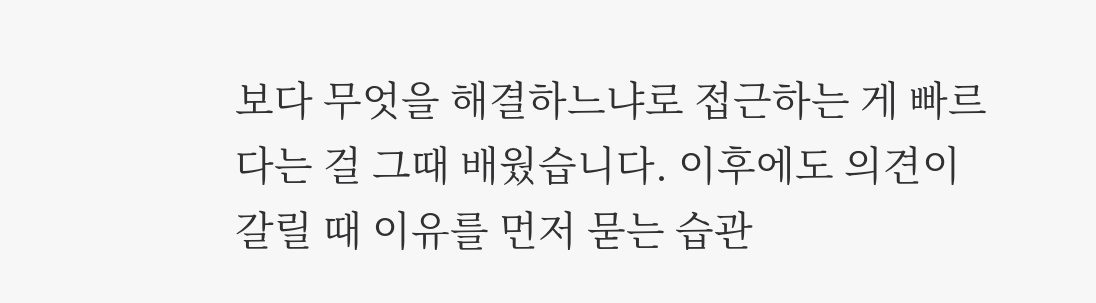보다 무엇을 해결하느냐로 접근하는 게 빠르다는 걸 그때 배웠습니다. 이후에도 의견이 갈릴 때 이유를 먼저 묻는 습관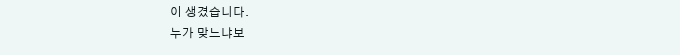이 생겼습니다.
누가 맞느냐보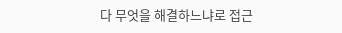다 무엇을 해결하느냐로 접근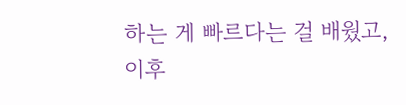하는 게 빠르다는 걸 배웠고, 이후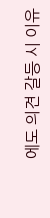에도 의견 갈등 시 이유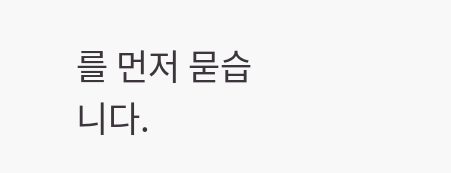를 먼저 묻습니다.